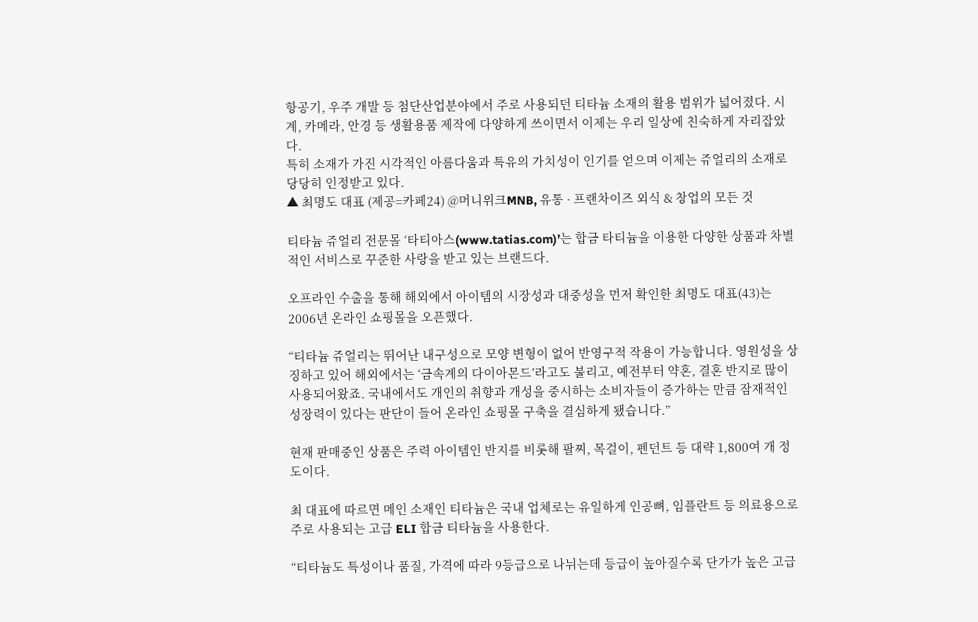항공기, 우주 개발 등 첨단산업분야에서 주로 사용되던 티타늄 소재의 활용 범위가 넓어졌다. 시계, 카메라, 안경 등 생활용품 제작에 다양하게 쓰이면서 이제는 우리 일상에 친숙하게 자리잡았다.
특히 소재가 가진 시각적인 아름다움과 특유의 가치성이 인기를 얻으며 이제는 쥬얼리의 소재로 당당히 인정받고 있다.
▲ 최명도 대표 (제공=카페24) @머니위크MNB, 유통 · 프랜차이즈 외식 & 창업의 모든 것

티타늄 쥬얼리 전문몰 ‘타티아스(www.tatias.com)’는 합금 타티늄을 이용한 다양한 상품과 차별적인 서비스로 꾸준한 사랑을 받고 있는 브랜드다.

오프라인 수출을 통해 해외에서 아이템의 시장성과 대중성을 먼저 확인한 최명도 대표(43)는 2006년 온라인 쇼핑몰을 오픈했다.

“티타늄 쥬얼리는 뛰어난 내구성으로 모양 변형이 없어 반영구적 작용이 가능합니다. 영원성을 상징하고 있어 해외에서는 ‘금속계의 다이아몬드’라고도 불리고, 예전부터 약혼, 결혼 반지로 많이 사용되어왔죠. 국내에서도 개인의 취향과 개성을 중시하는 소비자들이 증가하는 만큼 잠재적인 성장력이 있다는 판단이 들어 온라인 쇼핑몰 구축을 결심하게 됐습니다.”

현재 판매중인 상품은 주력 아이템인 반지를 비롯해 팔찌, 목걸이, 펜던트 등 대략 1,800여 개 정도이다.

최 대표에 따르면 메인 소재인 티타늄은 국내 업체로는 유일하게 인공뼈, 임플란트 등 의료용으로 주로 사용되는 고급 ELI 합금 티타늄을 사용한다.

“티타늄도 특성이나 품질, 가격에 따라 9등급으로 나뉘는데 등급이 높아질수록 단가가 높은 고급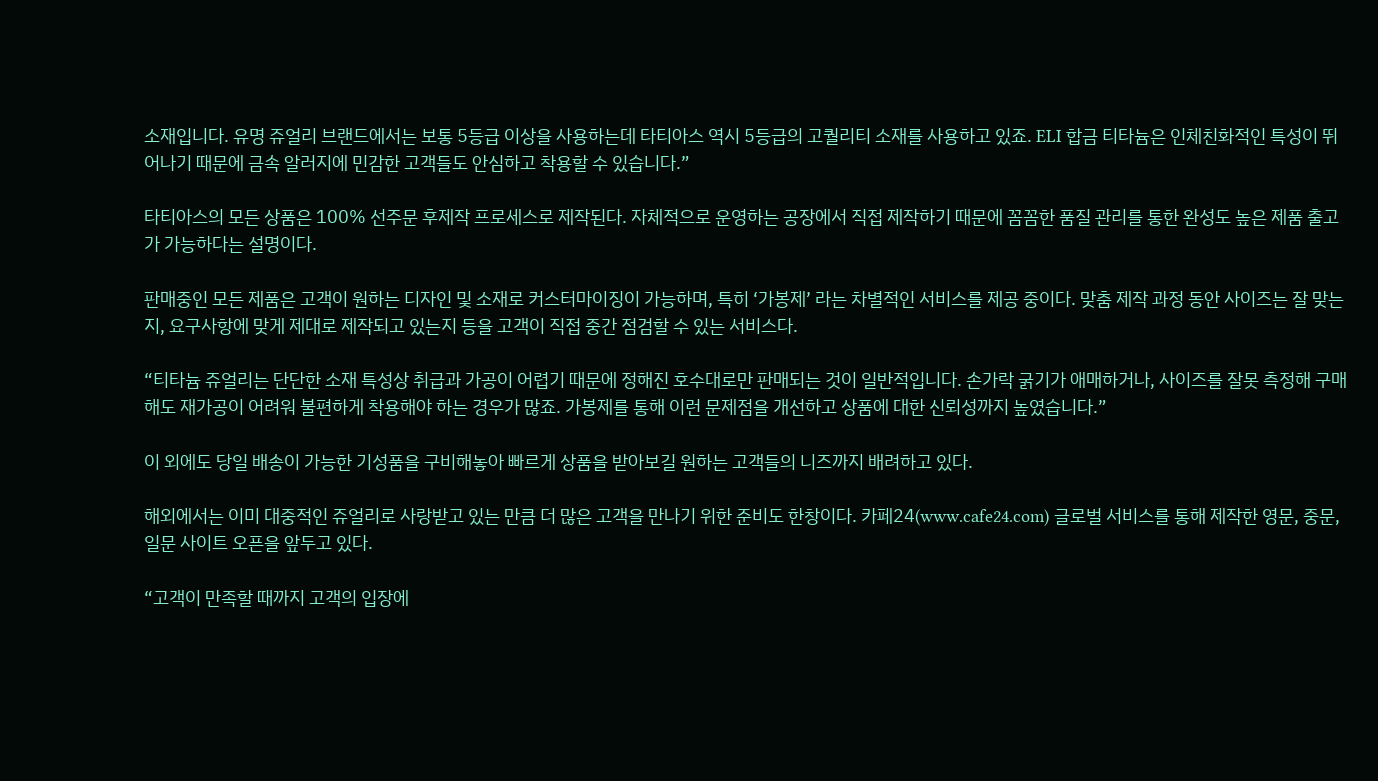소재입니다. 유명 쥬얼리 브랜드에서는 보통 5등급 이상을 사용하는데 타티아스 역시 5등급의 고퀄리티 소재를 사용하고 있죠. ELI 합금 티타늄은 인체친화적인 특성이 뛰어나기 때문에 금속 알러지에 민감한 고객들도 안심하고 착용할 수 있습니다.”

타티아스의 모든 상품은 100% 선주문 후제작 프로세스로 제작된다. 자체적으로 운영하는 공장에서 직접 제작하기 때문에 꼼꼼한 품질 관리를 통한 완성도 높은 제품 출고가 가능하다는 설명이다.

판매중인 모든 제품은 고객이 원하는 디자인 및 소재로 커스터마이징이 가능하며, 특히 ‘가봉제’ 라는 차별적인 서비스를 제공 중이다. 맞춤 제작 과정 동안 사이즈는 잘 맞는지, 요구사항에 맞게 제대로 제작되고 있는지 등을 고객이 직접 중간 점검할 수 있는 서비스다.

“티타늄 쥬얼리는 단단한 소재 특성상 취급과 가공이 어렵기 때문에 정해진 호수대로만 판매되는 것이 일반적입니다. 손가락 굵기가 애매하거나, 사이즈를 잘못 측정해 구매해도 재가공이 어려워 불편하게 착용해야 하는 경우가 많죠. 가봉제를 통해 이런 문제점을 개선하고 상품에 대한 신뢰성까지 높였습니다.”

이 외에도 당일 배송이 가능한 기성품을 구비해놓아 빠르게 상품을 받아보길 원하는 고객들의 니즈까지 배려하고 있다.

해외에서는 이미 대중적인 쥬얼리로 사랑받고 있는 만큼 더 많은 고객을 만나기 위한 준비도 한창이다. 카페24(www.cafe24.com) 글로벌 서비스를 통해 제작한 영문, 중문, 일문 사이트 오픈을 앞두고 있다.

“고객이 만족할 때까지 고객의 입장에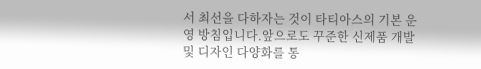서 최선을 다하자는 것이 타티아스의 기본 운영 방침입니다.앞으로도 꾸준한 신제품 개발 및 디자인 다양화를 통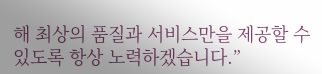해 최상의 품질과 서비스만을 제공할 수 있도록 항상 노력하겠습니다.”